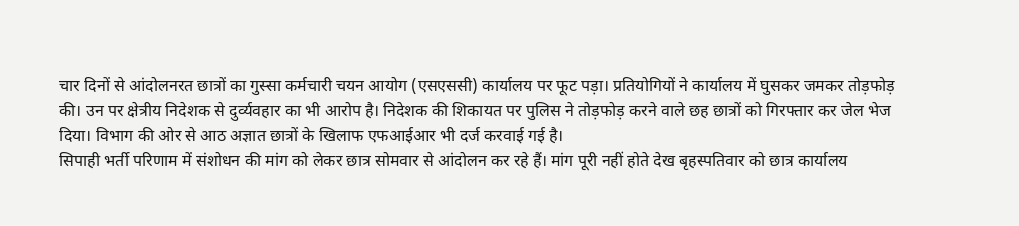चार दिनों से आंदोलनरत छात्रों का गुस्सा कर्मचारी चयन आयोग (एसएससी) कार्यालय पर फूट पड़ा। प्रतियोगियों ने कार्यालय में घुसकर जमकर तोड़फोड़ की। उन पर क्षेत्रीय निदेशक से दुर्व्यवहार का भी आरोप है। निदेशक की शिकायत पर पुलिस ने तोड़फोड़ करने वाले छह छात्रों को गिरफ्तार कर जेल भेज दिया। विभाग की ओर से आठ अज्ञात छात्रों के खिलाफ एफआईआर भी दर्ज करवाई गई है।
सिपाही भर्ती परिणाम में संशोधन की मांग को लेकर छात्र सोमवार से आंदोलन कर रहे हैं। मांग पूरी नहीं होते देख बृहस्पतिवार को छात्र कार्यालय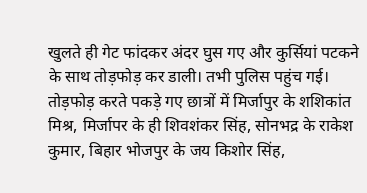खुलते ही गेट फांदकर अंदर घुस गए और कुर्सियां पटकने के साथ तोड़फोड़ कर डाली। तभी पुलिस पहुंच गई। तोड़फोड़ करते पकड़े गए छात्रों में मिर्जापुर के शशिकांत मिश्र, मिर्जापर के ही शिवशंकर सिंह, सोनभद्र के राकेश कुमार, बिहार भोजपुर के जय किशोर सिंह,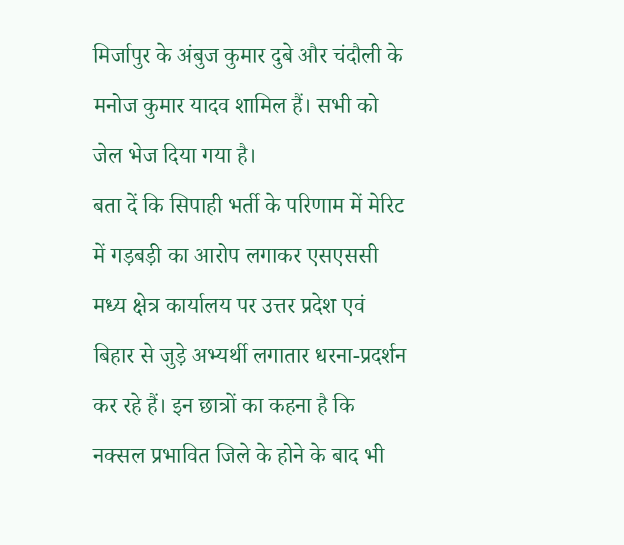मिर्जापुर के अंबुज कुमार दुबे और चंदौली के मनोज कुमार यादव शामिल हैं। सभी को जेल भेज दिया गया है।
बता दें कि सिपाही भर्ती के परिणाम में मेरिट में गड़बड़ी का आरोप लगाकर एसएससी मध्य क्षेत्र कार्यालय पर उत्तर प्रदेश एवं बिहार से जुड़े अभ्यर्थी लगातार धरना-प्रदर्शन कर रहे हैं। इन छात्रों का कहना है कि नक्सल प्रभावित जिले के होने के बाद भी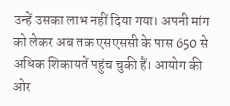उन्हें उसका लाभ नहीं दिया गया। अपनी मांग को लेकर अब तक एसएससी के पास 650 से अधिक शिकायतें पहुंच चुकी हैं। आयोग की ओर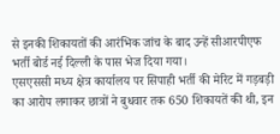से इनकी शिकायतों की आरंभिक जांच के बाद उन्हें सीआरपीएफ भर्ती बोर्ड नई दिल्ली के पास भेज दिया गया।
एसएससी मध्य क्षेत्र कार्यालय पर सिपाही भर्ती की मेरिट में गड़बड़ी का आरोप लगाकर छात्रों ने बुधवार तक 650 शिकायतें की थी, इन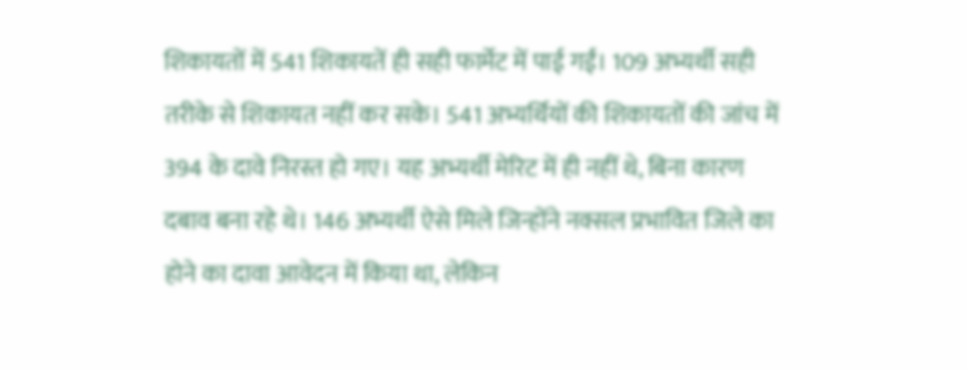शिकायतों में 541 शिकायतें ही सही फार्मेट में पाई गईं। 109 अभ्यर्थी सही तरीके से शिकायत नहीं कर सके। 541 अभ्यर्थियों की शिकायतों की जांच में 394 के दावे निरस्त हो गए। यह अभ्यर्थी मेरिट में ही नहीं थे, बिना कारण दबाव बना रहे थे। 146 अभ्यर्थी ऐसे मिले जिन्होंने नक्सल प्रभावित जिले का होने का दावा आवेदन में किया था, लेकिन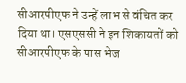सीआरपीएफ ने उन्हें लाभ से वंचित कर दिया था। एसएससी ने इन शिकायतों को सीआरपीएफ के पास भेज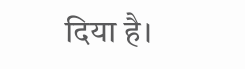दिया है।